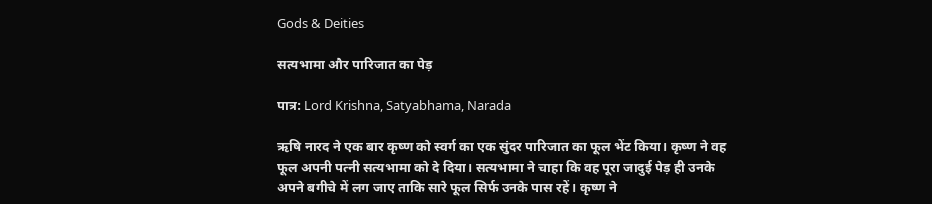Gods & Deities

सत्यभामा और पारिजात का पेड़

पात्र: Lord Krishna, Satyabhama, Narada

ऋषि नारद ने एक बार कृष्ण को स्वर्ग का एक सुंदर पारिजात का फूल भेंट किया। कृष्ण ने वह फूल अपनी पत्नी सत्यभामा को दे दिया। सत्यभामा ने चाहा कि वह पूरा जादुई पेड़ ही उनके अपने बगीचे में लग जाए ताकि सारे फूल सिर्फ उनके पास रहें। कृष्ण ने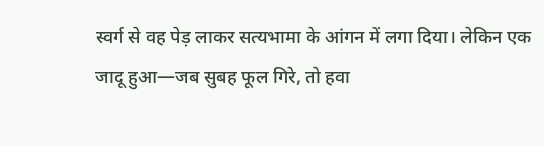स्वर्ग से वह पेड़ लाकर सत्यभामा के आंगन में लगा दिया। लेकिन एक जादू हुआ—जब सुबह फूल गिरे, तो हवा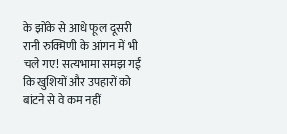के झोंके से आधे फूल दूसरी रानी रुक्मिणी के आंगन में भी चले गए! सत्यभामा समझ गईं कि खुशियों और उपहारों को बांटने से वे कम नहीं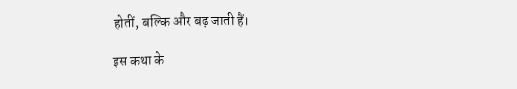होतीं, बल्कि और बढ़ जाती हैं।

इस कथा के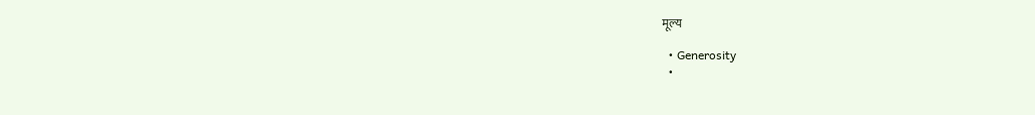मूल्य

  • Generosity
  •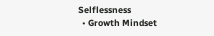Selflessness
  • Growth Mindset